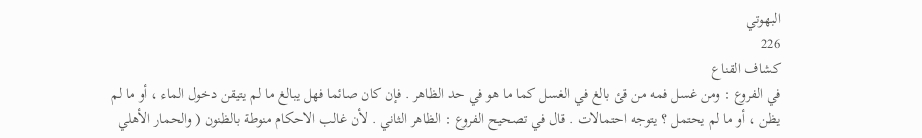البهوتي
226
كشاف القناع
في الفروع : ومن غسل فمه من قئ بالغ في الغسل كما ما هو في حد الظاهر . فإن كان صائما فهل يبالغ ما لم يتيقن دخول الماء ، أو ما لم يظن ، أو ما لم يحتمل ؟ يتوجه احتمالات . قال في تصحيح الفروع : الظاهر الثاني . لأن غالب الاحكام منوطة بالظنون ( والحمار الأهلي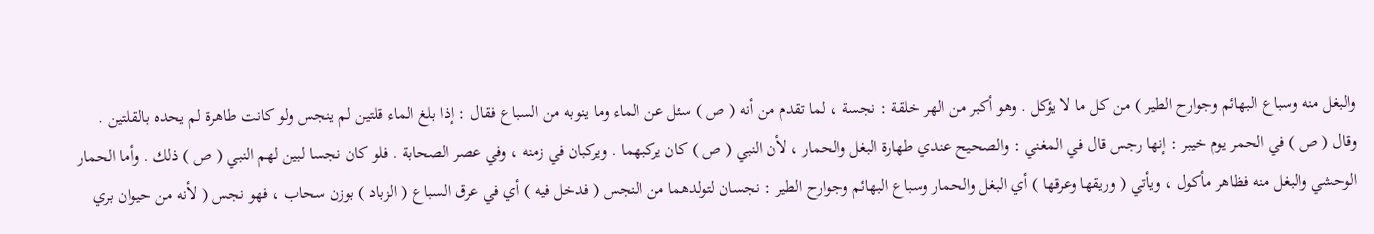والبغل منه وسباع البهائم وجوارح الطير ) من كل ما لا يؤكل . وهو أكبر من الهر خلقة : نجسة ، لما تقدم من أنه ( ص ) سئل عن الماء وما ينوبه من السباع فقال : إذا بلغ الماء قلتين لم ينجس ولو كانت طاهرة لم يحده بالقلتين . وقال ( ص ) في الحمر يوم خيبر : إنها رجس قال في المغني : والصحيح عندي طهارة البغل والحمار ، لأن النبي ( ص ) كان يركبهما . ويركبان في زمنه ، وفي عصر الصحابة . فلو كان نجسا لبين لهم النبي ( ص ) ذلك . وأما الحمار الوحشي والبغل منه فظاهر مأكول ، ويأتي ( وريقها وعرقها ) أي البغل والحمار وسباع البهائم وجوارح الطير : نجسان لتولدهما من النجس ( فدخل فيه ) أي في عرق السباع ( الزباد ) بوزن سحاب ، فهو نجس ( لأنه من حيوان بري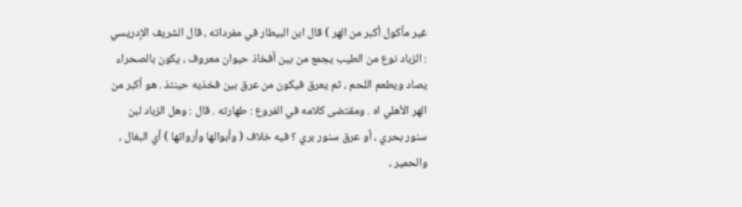غير مأكول أكبر من الهر ) قال ابن البيطار في مفرداته ، قال الشريف الإدريسي : الزباد نوع من الطيب يجمع من بين أفخاذ حيوان معروف ، يكون بالصحراء يصاد ويطعم اللحم ، ثم يعرق فيكون من عرق بين فخذيه حينئذ . هو أكبر من الهر الأهلي اه . ومقتضى كلامه في الفروع : طهارته . قال : وهل الزباد لبن سنور بحري ، أو عرق سنور بري ؟ فيه خلاف ( وأبوالها وأرواثها ) أي البغال ، والحمير ،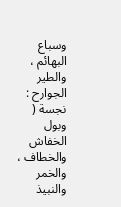وسباع البهائم ، والطير الجوارح : نجسة ( وبول الخفاش والخطاف ، والخمر والنبيذ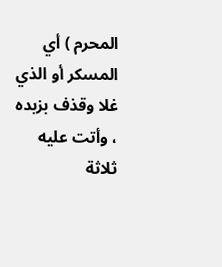المحرم ) أي المسكر أو الذي غلا وقذف بزبده ، وأتت عليه ثلاثة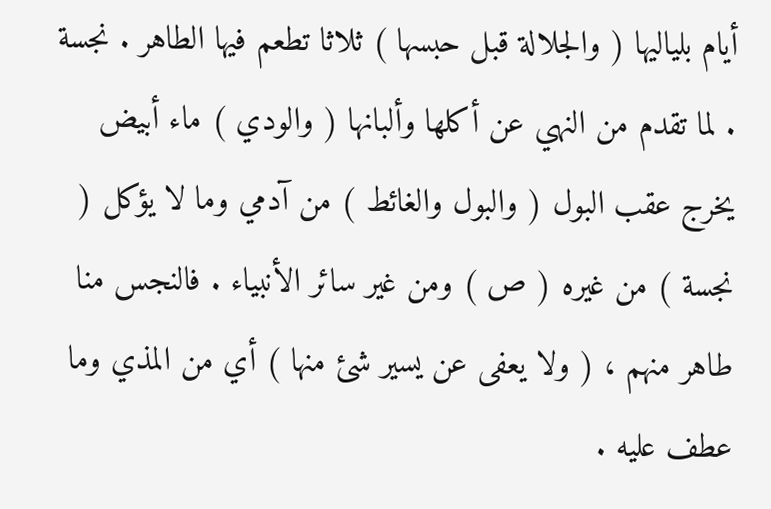أيام بلياليها ( والجلالة قبل حبسها ) ثلاثا تطعم فيها الطاهر . نجسة . لما تقدم من النهي عن أكلها وألبانها ( والودي ) ماء أبيض يخرج عقب البول ( والبول والغائط ) من آدمي وما لا يؤكل ( نجسة ) من غيره ( ص ) ومن غير سائر الأنبياء . فالنجس منا طاهر منهم ، ( ولا يعفى عن يسير شئ منها ) أي من المذي وما عطف عليه .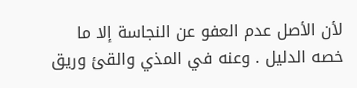لأن الأصل عدم العفو عن النجاسة إلا ما خصه الدليل . وعنه في المذي والقئ وريق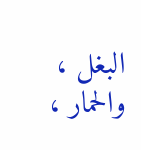البغل ، والحمار ،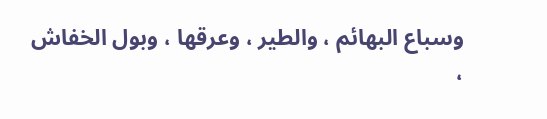وسباع البهائم ، والطير ، وعرقها ، وبول الخفاش ،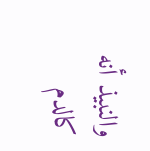والنبيذ أنه كالدم